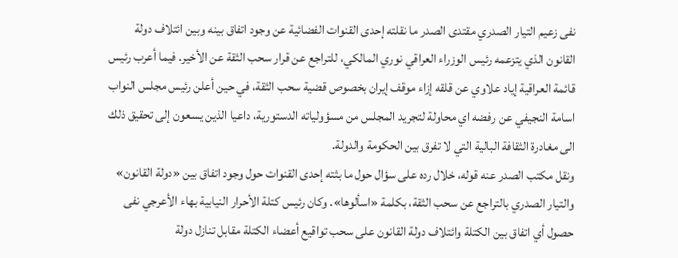نفى زعيم التيار الصدري مقتدى الصدر ما نقلته إحدى القنوات الفضائية عن وجود اتفاق بينه وبين ائتلاف دولة القانون الذي يتزعمه رئيس الوزراء العراقي نوري المالكي، للتراجع عن قرار سحب الثقة عن الأخير. فيما أعرب رئيس قائمة العراقية إياد علاوي عن قلقه إزاء موقف إيران بخصوص قضية سحب الثقة، في حين أعلن رئيس مجلس النواب اسامة النجيفي عن رفضه اي محاولة لتجريد المجلس من مسؤولياته الدستورية، داعيا الذين يسعون إلى تحقيق ذلك الى مغادرة الثقافة البالية التي لا تفرق بين الحكومة والدولة.
ونقل مكتب الصدر عنه قوله، خلال رده على سؤال حول ما بثته إحدى القنوات حول وجود اتفاق بين «دولة القانون» والتيار الصدري بالتراجع عن سحب الثقة، بكلمة «اسألوها». وكان رئيس كتلة الأحرار النيابية بهاء الأعرجي نفى حصول أي اتفاق بين الكتلة وائتلاف دولة القانون على سحب تواقيع أعضاء الكتلة مقابل تنازل دولة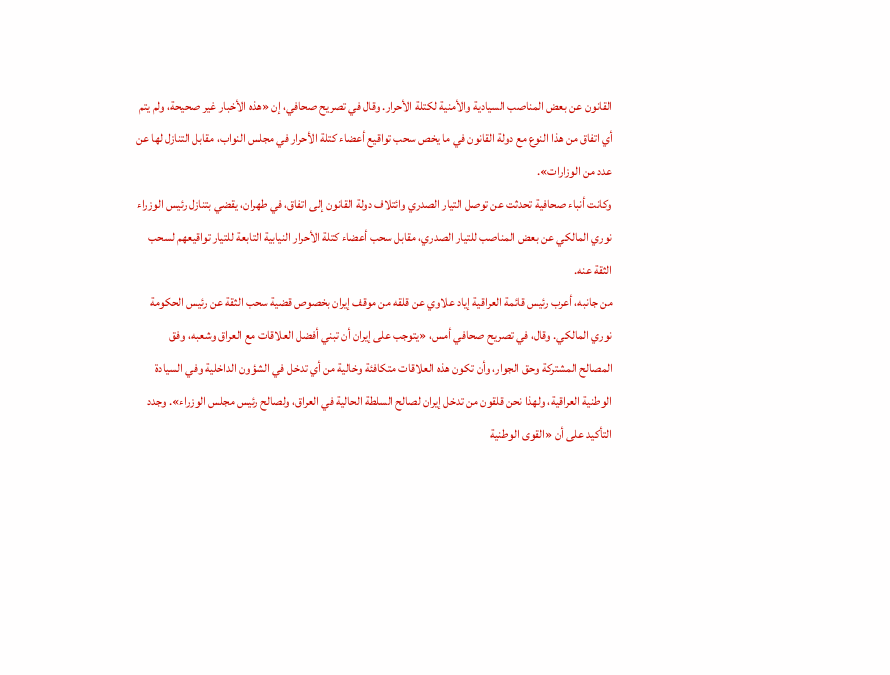القانون عن بعض المناصب السيادية والأمنية لكتلة الأحرار. وقال في تصريح صحافي، إن «هذه الأخبار غير صحيحة، ولم يتم أي اتفاق من هذا النوع مع دولة القانون في ما يخص سحب تواقيع أعضاء كتلة الأحرار في مجلس النواب، مقابل التنازل لها عن عدد من الوزارات».
وكانت أنباء صحافية تحدثت عن توصل التيار الصدري وائتلاف دولة القانون إلى اتفاق، في طهران، يقضي بتنازل رئيس الوزراء نوري المالكي عن بعض المناصب للتيار الصدري، مقابل سحب أعضاء كتلة الأحرار النيابية التابعة للتيار تواقيعهم لسحب الثقة عنه.
من جانبه، أعرب رئيس قائمة العراقية إياد علاوي عن قلقه من موقف إيران بخصوص قضية سحب الثقة عن رئيس الحكومة نوري المالكي. وقال، في تصريح صحافي أمس، «يتوجب على إيران أن تبني أفضل العلاقات مع العراق وشعبه، وفق المصالح المشتركة وحق الجوار، وأن تكون هذه العلاقات متكافئة وخالية من أي تدخل في الشؤون الداخلية وفي السيادة الوطنية العراقية، ولهذا نحن قلقون من تدخل إيران لصالح السلطة الحالية في العراق، ولصالح رئيس مجلس الوزراء». وجدد التأكيد على أن «القوى الوطنية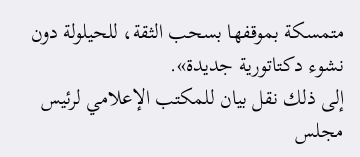متمسكة بموقفها بسحب الثقة، للحيلولة دون نشوء دكتاتورية جديدة».
إلى ذلك نقل بيان للمكتب الإعلامي لرئيس مجلس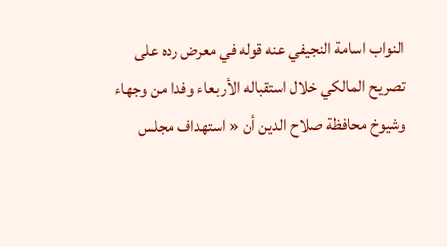النواب اسامة النجيفي عنه قوله في معرض رده على تصريح المالكي خلال استقباله الأربعاء وفدا من وجهاء وشيوخ محافظة صلاح الدين أن « استهداف مجلس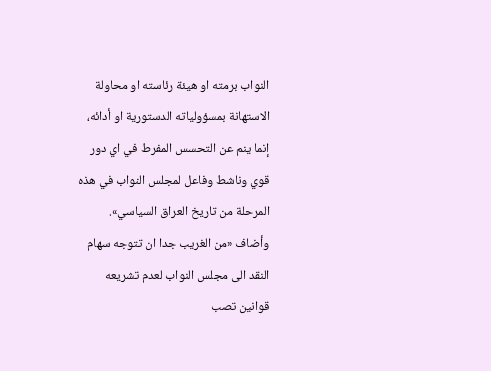النواب برمته او هيئة رئاسته او محاولة الاستهانة بمسؤولياته الدستورية او أدائه، إنما ينم عن التحسس المفرط في اي دور قوي وناشط وفاعل لمجلس النواب في هذه المرحلة من تاريخ العراق السياسي».
وأضاف «من الغريب جدا ان تتوجه سهام النقد الى مجلس النواب لعدم تشريعه قوانين تصب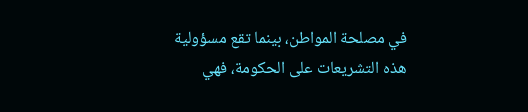في مصلحة المواطن، بينما تقع مسؤولية هذه التشريعات على الحكومة، فهي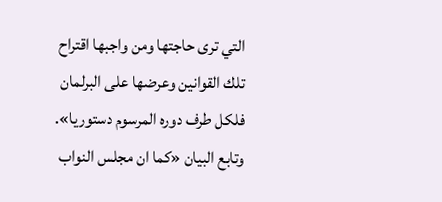التي ترى حاجتها ومن واجبها اقتراح تلك القوانين وعرضها على البرلمان فلكل طرف دوره المرسوم دستوريا». وتابع البيان «كما ان مجلس النواب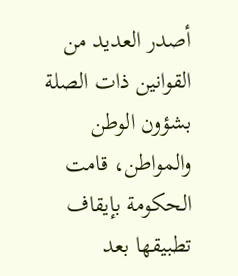أصدر العديد من القوانين ذات الصلة بشؤون الوطن والمواطن، قامت الحكومة بإيقاف تطبيقها بعد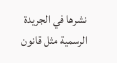نشرها في الجريدة الرسمية مثل قانون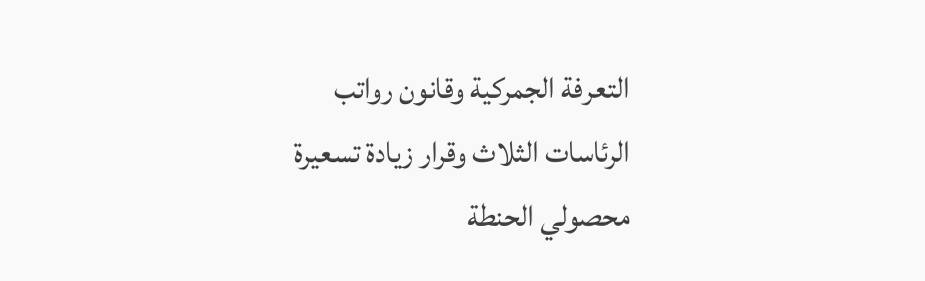التعرفة الجمركية وقانون رواتب الرئاسات الثلاث وقرار زيادة تسعيرة محصولي الحنطة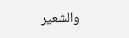والشعير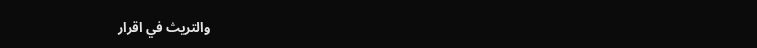والتريث في اقرار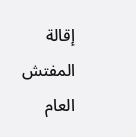إقالة المفتش العام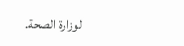لوزارة الصحة.